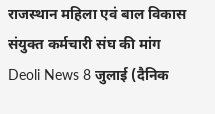राजस्थान महिला एवं बाल विकास संयुक्त कर्मचारी संघ की मांग
Deoli News 8 जुलाई (दैनिक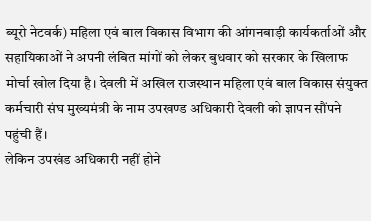ब्यूरो नेटवर्क) महिला एवं बाल विकास विभाग की आंगनबाड़ी कार्यकर्ताओं और सहायिकाओं ने अपनी लंबित मांगों को लेकर बुधवार को सरकार के खिलाफ मोर्चा खोल दिया है। देवली में अखिल राजस्थान महिला एवं बाल विकास संयुक्त कर्मचारी संघ मुख्यमंत्री के नाम उपखण्ड अधिकारी देवली को ज्ञापन सौंपने पहुंची हैं।
लेकिन उपखंड अधिकारी नहीं होने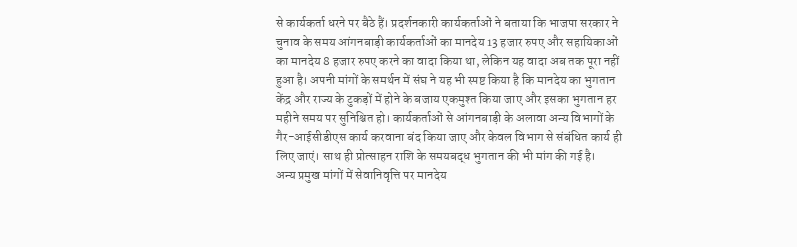से कार्यकर्ता धरने पर बैठे हैं। प्रदर्शनकारी कार्यकर्ताओं ने बताया कि भाजपा सरकार ने चुनाव के समय आंगनबाड़ी कार्यकर्ताओं का मानदेय 13 हजार रुपए और सहायिकाओं का मानदेय 8 हजार रुपए करने का वादा किया था, लेकिन यह वादा अब तक पूरा नहीं हुआ है। अपनी मांगों के समर्थन में संघ ने यह भी स्पष्ट किया है कि मानदेय का भुगतान केंद्र और राज्य के टुकड़ों में होने के बजाय एकमुश्त किया जाए और इसका भुगतान हर महीने समय पर सुनिश्चित हो। कार्यकर्ताओं से आंगनबाड़ी के अलावा अन्य विभागों के गैर-आईसीडीएस कार्य करवाना बंद किया जाए और केवल विभाग से संबंधित कार्य ही लिए जाएं। साथ ही प्रोत्साहन राशि के समयबद्ध भुगतान की भी मांग की गई है।
अन्य प्रमुख मांगों में सेवानिवृत्ति पर मानदेय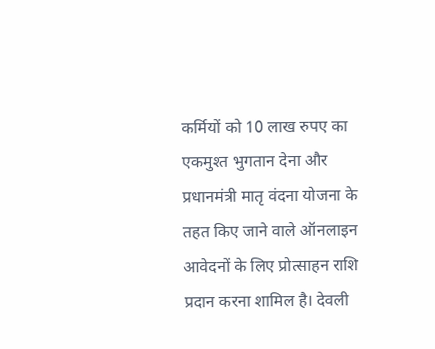कर्मियों को 10 लाख रुपए का एकमुश्त भुगतान देना और प्रधानमंत्री मातृ वंदना योजना के तहत किए जाने वाले ऑनलाइन आवेदनों के लिए प्रोत्साहन राशि प्रदान करना शामिल है। देवली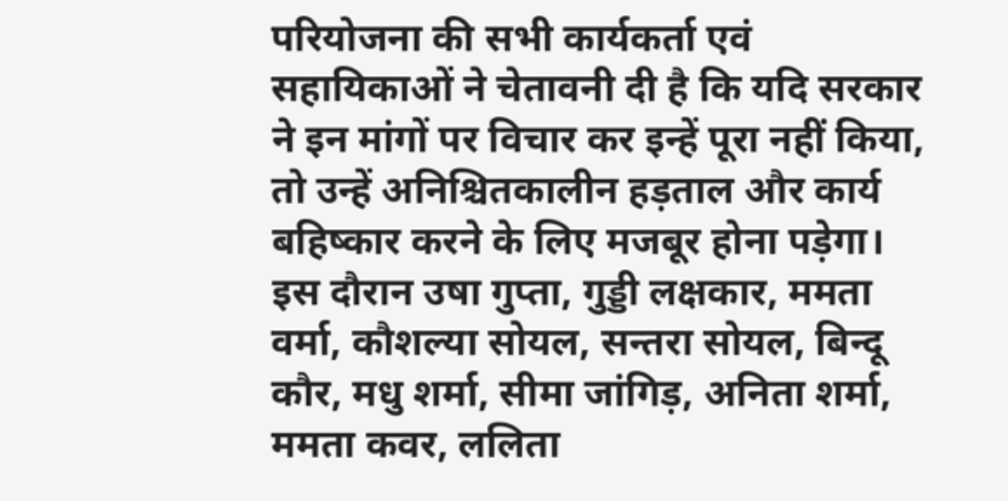परियोजना की सभी कार्यकर्ता एवं सहायिकाओं ने चेतावनी दी है कि यदि सरकार ने इन मांगों पर विचार कर इन्हें पूरा नहीं किया, तो उन्हें अनिश्चितकालीन हड़ताल और कार्य बहिष्कार करने के लिए मजबूर होना पड़ेगा।
इस दौरान उषा गुप्ता, गुड्डी लक्षकार, ममता वर्मा, कौशल्या सोयल, सन्तरा सोयल, बिन्दू कौर, मधु शर्मा, सीमा जांगिड़, अनिता शर्मा, ममता कवर, ललिता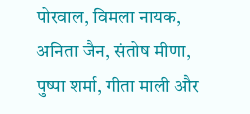पोरवाल, विमला नायक, अनिता जैन, संतोष मीणा, पुष्पा शर्मा, गीता माली और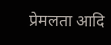प्रेमलता आदि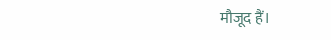मौजूद हैं।